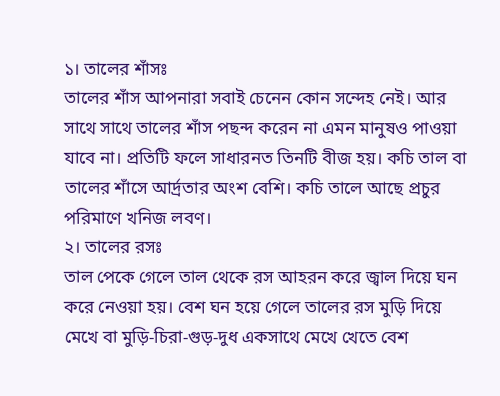১। তালের শাঁসঃ
তালের শাঁস আপনারা সবাই চেনেন কোন সন্দেহ নেই। আর সাথে সাথে তালের শাঁস পছন্দ করেন না এমন মানুষও পাওয়া যাবে না। প্রতিটি ফলে সাধারনত তিনটি বীজ হয়। কচি তাল বা তালের শাঁসে আর্দ্রতার অংশ বেশি। কচি তালে আছে প্রচুর পরিমাণে খনিজ লবণ।
২। তালের রসঃ
তাল পেকে গেলে তাল থেকে রস আহরন করে জ্বাল দিয়ে ঘন করে নেওয়া হয়। বেশ ঘন হয়ে গেলে তালের রস মুড়ি দিয়ে মেখে বা মুড়ি-চিরা-গুড়-দুধ একসাথে মেখে খেতে বেশ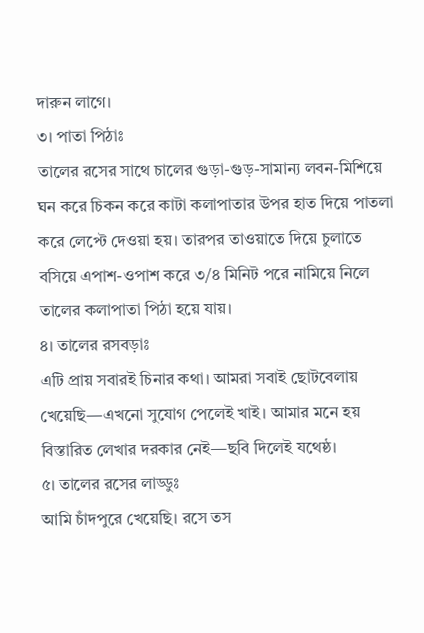দারুন লাগে।
৩। পাতা পিঠাঃ
তালের রসের সাথে চালের গুড়া-গুড়-সামান্য লবন-মিশিয়ে ঘন করে চিকন করে কাটা কলাপাতার উপর হাত দিয়ে পাতলা করে লেপ্টে দেওয়া হয়। তারপর তাওয়াতে দিয়ে চুলাতে বসিয়ে এপাশ-ওপাশ করে ৩/৪ মিনিট পরে নামিয়ে নিলে তালের কলাপাতা পিঠা হয়ে যায়।
৪। তালের রসবড়াঃ
এটি প্রায় সবারই চিনার কথা। আমরা সবাই ছোটবেলায় খেয়েছি—এখনো সুযোগ পেলেই খাই। আমার মনে হয় বিস্তারিত লেখার দরকার নেই—ছবি দিলেই যথেষ্ঠ।
৫। তালের রসের লাড্ডুঃ
আমি চাঁদপুরে খেয়েছি। রসে তস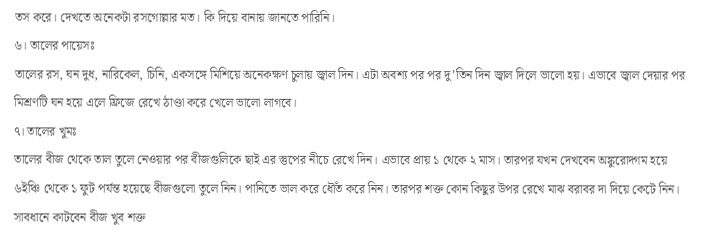তস করে। দেখতে অনেকটা রসগোল্লার মত। কি দিয়ে বানায় জানতে পারিনি।
৬। তালের পায়েসঃ
তালের রস, ঘন দুধ, নারিকেল, চিনি, একসঙ্গে মিশিয়ে অনেকক্ষণ চুলায় জ্বাল দিন। এটা অবশ্য পর পর দু’তিন দিন জ্বাল দিলে ভালো হয়। এভাবে জ্বাল দেয়ার পর মিশ্রণটি ঘন হয়ে এলে ফ্রিজে রেখে ঠাণ্ডা করে খেলে ভালো লাগবে।
৭। তালের খুমঃ
তালের বীজ থেকে তাল তুলে নেওয়ার পর বীজগুলিকে ছাই এর স্তুপের নীচে রেখে দিন। এভাবে প্রায় ১ থেকে ২ মাস। তারপর যখন দেখবেন অঙ্কুরোদ্গম হয়ে ৬ইঞ্চি থেকে ১ ফুট পর্যন্ত হয়েছে বীজগুলো তুলে নিন। পানিতে ভাল করে ধৌঁত করে নিন। তারপর শক্ত কোন কিছুর উপর রেখে মাঝ বরাবর দা দিয়ে কেটে নিন। সাবধানে কাটবেন বীজ খুব শক্ত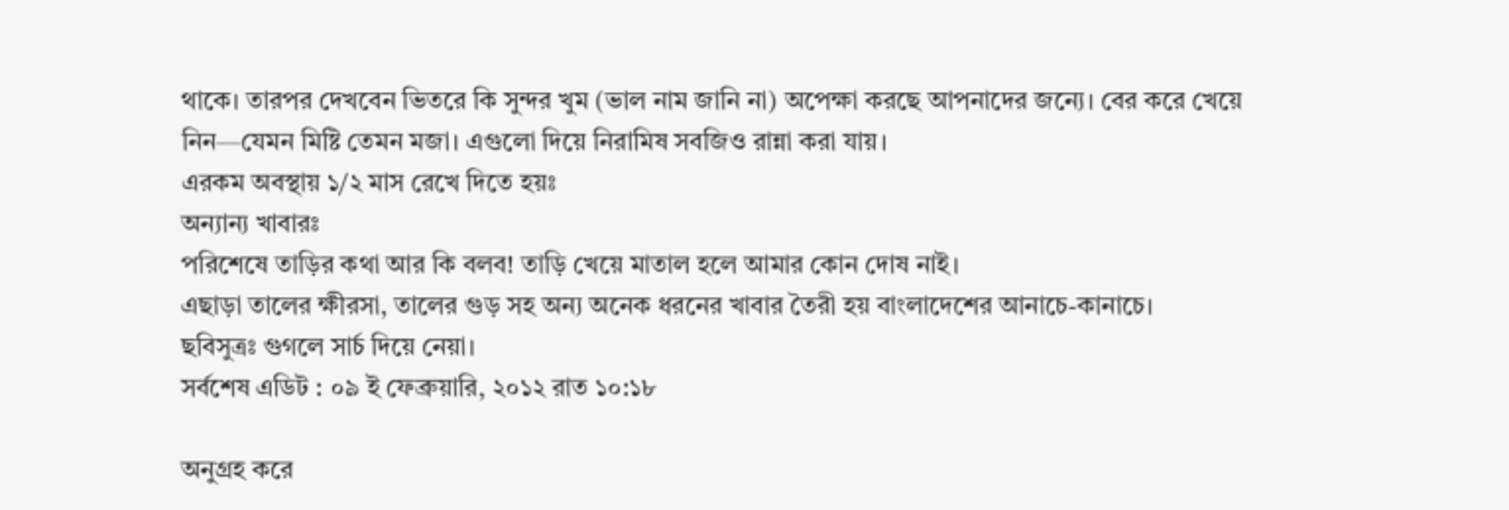থাকে। তারপর দেখবেন ভিতরে কি সুন্দর খুম (ভাল নাম জানি না) অপেক্ষা করছে আপনাদের জন্যে। বের করে খেয়ে নিন—যেমন মিষ্টি তেমন মজা। এগুলো দিয়ে নিরামিষ সবজিও রান্না করা যায়।
এরকম অবস্থায় ১/২ মাস রেখে দিতে হয়ঃ
অন্যান্য খাবারঃ
পরিশেষে তাড়ির কথা আর কি বলব! তাড়ি খেয়ে মাতাল হলে আমার কোন দোষ নাই।
এছাড়া তালের ক্ষীরসা, তালের গুড় সহ অন্য অনেক ধরনের খাবার তৈরী হয় বাংলাদেশের আনাচে-কানাচে।
ছবিসুত্রঃ গুগলে সার্চ দিয়ে নেয়া।
সর্বশেষ এডিট : ০৯ ই ফেব্রুয়ারি, ২০১২ রাত ১০:১৮

অনুগ্রহ করে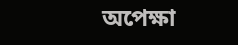অপেক্ষা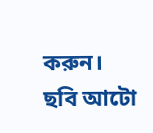করুন। ছবি আটো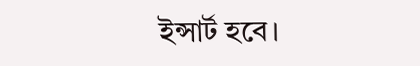ইন্সার্ট হবে।